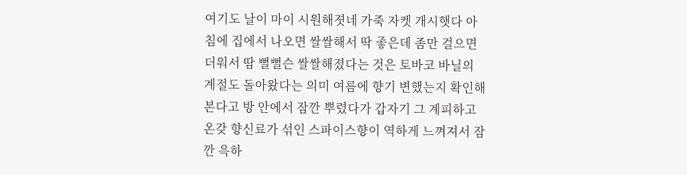여기도 날이 마이 시원해졋네 가죽 자켓 개시햇다 아침에 집에서 나오면 쌀쌀해서 딱 좋은데 좀만 걸으면 더워서 땀 뻘뻘슨 쌀쌀해졌다는 것은 토바코 바닐의 계절도 돌아왔다는 의미 여름에 향기 변했는지 확인해 본다고 방 안에서 잠깐 뿌렸다가 갑자기 그 계피하고 온갖 향신료가 섞인 스파이스향이 역하게 느껴져서 잠깐 윽하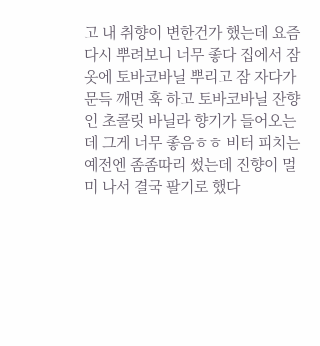고 내 취향이 변한건가 했는데 요즘 다시 뿌려보니 너무 좋다 집에서 잠옷에 토바코바닐 뿌리고 잠 자다가 문득 깨면 훅 하고 토바코바닐 잔향인 초콜릿 바닐라 향기가 들어오는데 그게 너무 좋음ㅎㅎ 비터 피치는 예전엔 좀좀따리 썼는데 진향이 멀미 나서 결국 팔기로 했다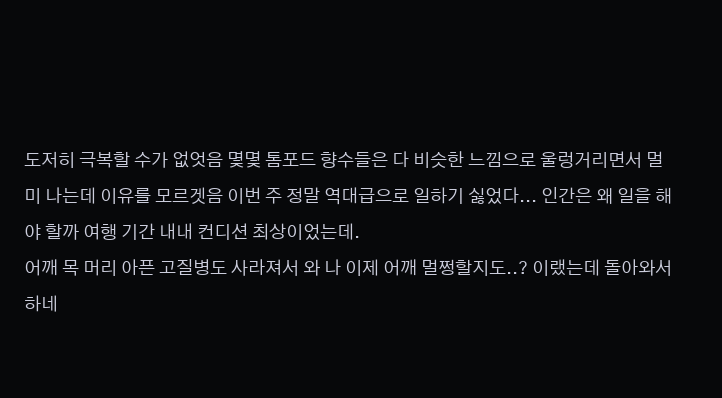도저히 극복할 수가 없엇음 몇몇 톰포드 향수들은 다 비슷한 느낌으로 울렁거리면서 멀미 나는데 이유를 모르겟음 이번 주 정말 역대급으로 일하기 싫었다... 인간은 왜 일을 해야 할까 여행 기간 내내 컨디션 최상이었는데.
어깨 목 머리 아픈 고질병도 사라져서 와 나 이제 어깨 멀쩡할지도..? 이랬는데 돌아와서 하네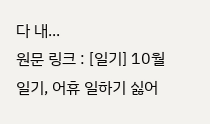다 내...
원문 링크 : [일기] 10월 일기, 어휴 일하기 싫어